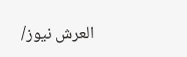العرش نيوز/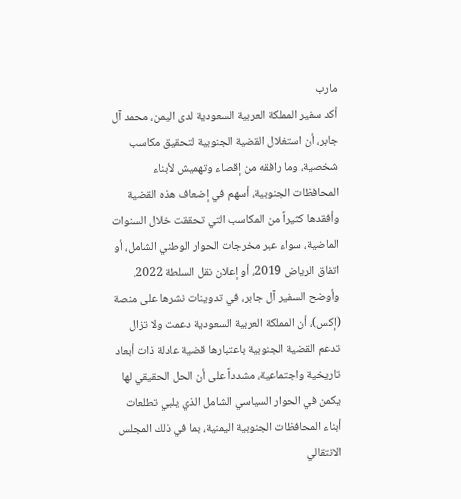مارب
أكد سفير المملكة العربية السعودية لدى اليمن، محمد آل جابر، أن استغلال القضية الجنوبية لتحقيق مكاسب شخصية، وما رافقه من إقصاء وتهميش لأبناء المحافظات الجنوبية، أسهم في إضعاف هذه القضية وأفقدها كثيراً من المكاسب التي تحققت خلال السنوات الماضية، سواء عبر مخرجات الحوار الوطني الشامل، أو اتفاق الرياض 2019، أو إعلان نقل السلطة 2022.
وأوضح السفير آل جابر، في تدوينات نشرها على منصة (إكس)، أن المملكة العربية السعودية دعمت ولا تزال تدعم القضية الجنوبية باعتبارها قضية عادلة ذات أبعاد تاريخية واجتماعية، مشدداً على أن الحل الحقيقي لها يكمن في الحوار السياسي الشامل الذي يلبي تطلعات أبناء المحافظات الجنوبية اليمنية، بما في ذلك المجلس الانتقالي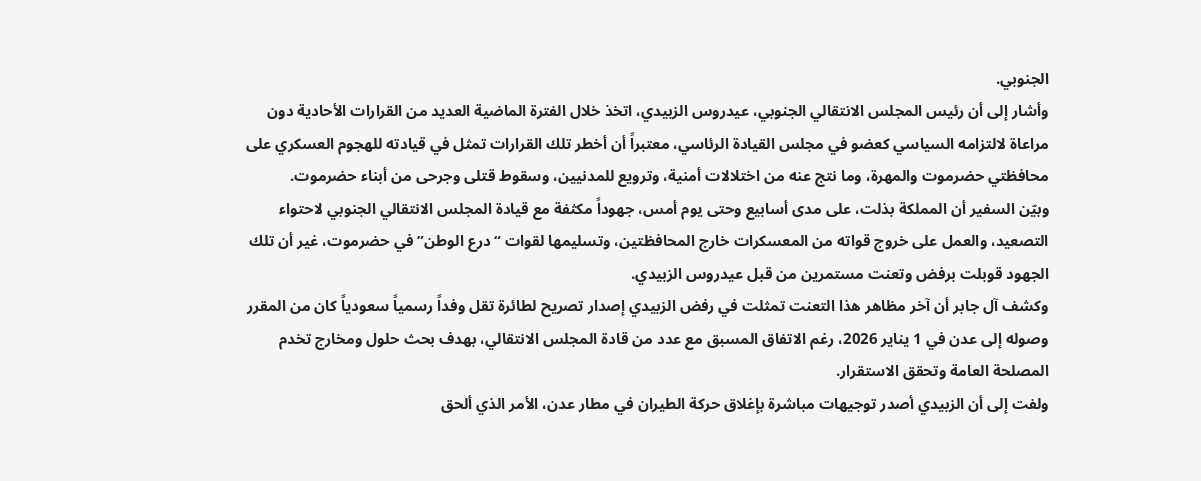الجنوبي.
وأشار إلى أن رئيس المجلس الانتقالي الجنوبي، عيدروس الزبيدي، اتخذ خلال الفترة الماضية العديد من القرارات الأحادية دون مراعاة لالتزامه السياسي كعضو في مجلس القيادة الرئاسي، معتبراً أن أخطر تلك القرارات تمثل في قيادته للهجوم العسكري على محافظتي حضرموت والمهرة، وما نتج عنه من اختلالات أمنية، وترويع للمدنيين، وسقوط قتلى وجرحى من أبناء حضرموت.
وبيّن السفير أن المملكة بذلت، على مدى أسابيع وحتى يوم أمس، جهوداً مكثفة مع قيادة المجلس الانتقالي الجنوبي لاحتواء التصعيد، والعمل على خروج قواته من المعسكرات خارج المحافظتين، وتسليمها لقوات “درع الوطن” في حضرموت، غير أن تلك الجهود قوبلت برفض وتعنت مستمرين من قبل عيدروس الزبيدي.
وكشف آل جابر أن آخر مظاهر هذا التعنت تمثلت في رفض الزبيدي إصدار تصريح لطائرة تقل وفداً رسمياً سعودياً كان من المقرر وصوله إلى عدن في 1 يناير 2026، رغم الاتفاق المسبق مع عدد من قادة المجلس الانتقالي، بهدف بحث حلول ومخارج تخدم المصلحة العامة وتحقق الاستقرار.
ولفت إلى أن الزبيدي أصدر توجيهات مباشرة بإغلاق حركة الطيران في مطار عدن، الأمر الذي ألحق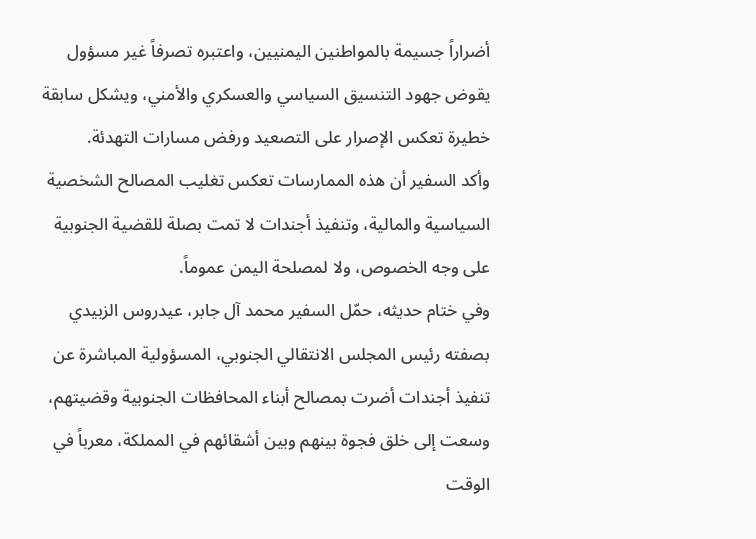أضراراً جسيمة بالمواطنين اليمنيين، واعتبره تصرفاً غير مسؤول يقوض جهود التنسيق السياسي والعسكري والأمني، ويشكل سابقة خطيرة تعكس الإصرار على التصعيد ورفض مسارات التهدئة.
وأكد السفير أن هذه الممارسات تعكس تغليب المصالح الشخصية السياسية والمالية، وتنفيذ أجندات لا تمت بصلة للقضية الجنوبية على وجه الخصوص، ولا لمصلحة اليمن عموماً.
وفي ختام حديثه، حمّل السفير محمد آل جابر، عيدروس الزبيدي بصفته رئيس المجلس الانتقالي الجنوبي، المسؤولية المباشرة عن تنفيذ أجندات أضرت بمصالح أبناء المحافظات الجنوبية وقضيتهم، وسعت إلى خلق فجوة بينهم وبين أشقائهم في المملكة، معرباً في الوقت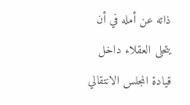ذاته عن أمله في أن يتحلى العقلاء داخل قيادة المجلس الانتقالي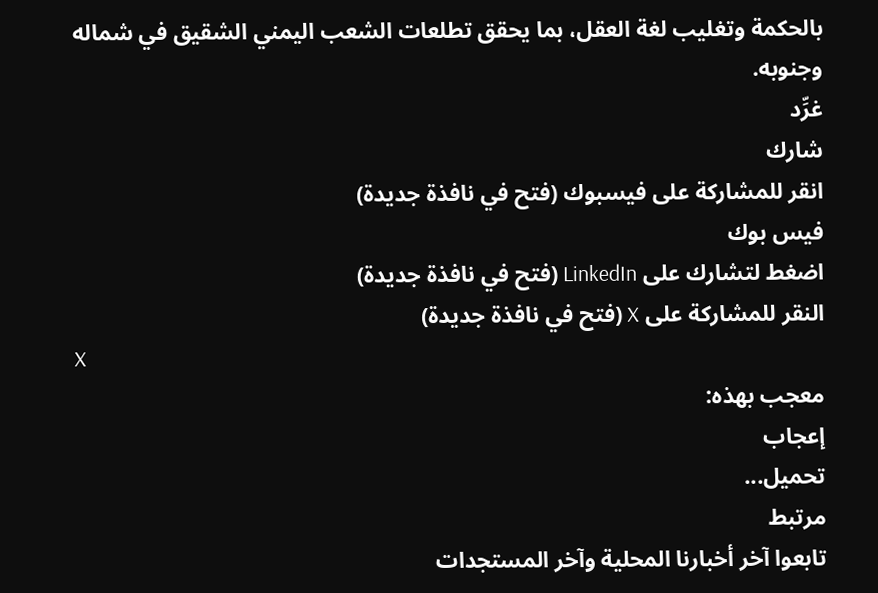بالحكمة وتغليب لغة العقل، بما يحقق تطلعات الشعب اليمني الشقيق في شماله وجنوبه.
غرِّد
شارك
انقر للمشاركة على فيسبوك (فتح في نافذة جديدة)
فيس بوك
اضغط لتشارك على LinkedIn (فتح في نافذة جديدة)
النقر للمشاركة على X (فتح في نافذة جديدة)
X
معجب بهذه:
إعجاب
تحميل...
مرتبط
تابعوا آخر أخبارنا المحلية وآخر المستجدات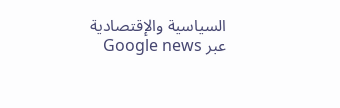السياسية والإقتصادية عبر Google news